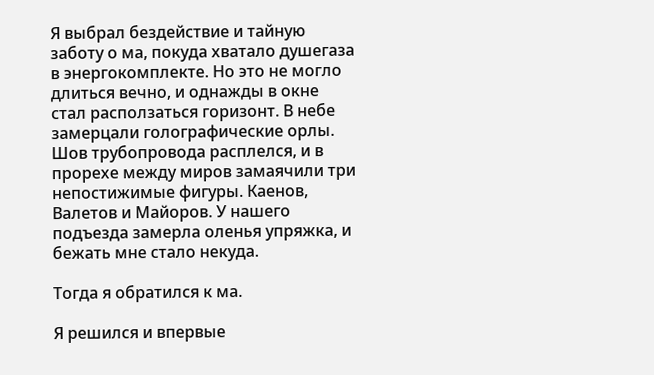Я выбрал бездействие и тайную заботу о ма, покуда хватало душегаза в энергокомплекте. Но это не могло длиться вечно, и однажды в окне стал расползаться горизонт. В небе замерцали голографические орлы. Шов трубопровода расплелся, и в прорехе между миров замаячили три непостижимые фигуры. Каенов, Валетов и Майоров. У нашего подъезда замерла оленья упряжка, и бежать мне стало некуда.

Тогда я обратился к ма.

Я решился и впервые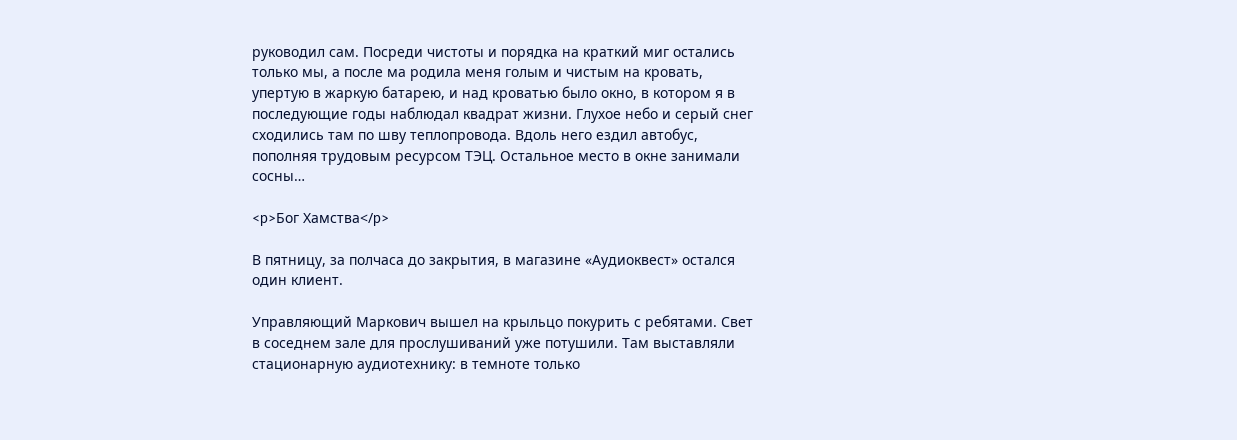руководил сам. Посреди чистоты и порядка на краткий миг остались только мы, а после ма родила меня голым и чистым на кровать, упертую в жаркую батарею, и над кроватью было окно, в котором я в последующие годы наблюдал квадрат жизни. Глухое небо и серый снег сходились там по шву теплопровода. Вдоль него ездил автобус, пополняя трудовым ресурсом ТЭЦ. Остальное место в окне занимали сосны…

<p>Бог Хамства</p>

В пятницу, за полчаса до закрытия, в магазине «Аудиоквест» остался один клиент.

Управляющий Маркович вышел на крыльцо покурить с ребятами. Свет в соседнем зале для прослушиваний уже потушили. Там выставляли стационарную аудиотехнику: в темноте только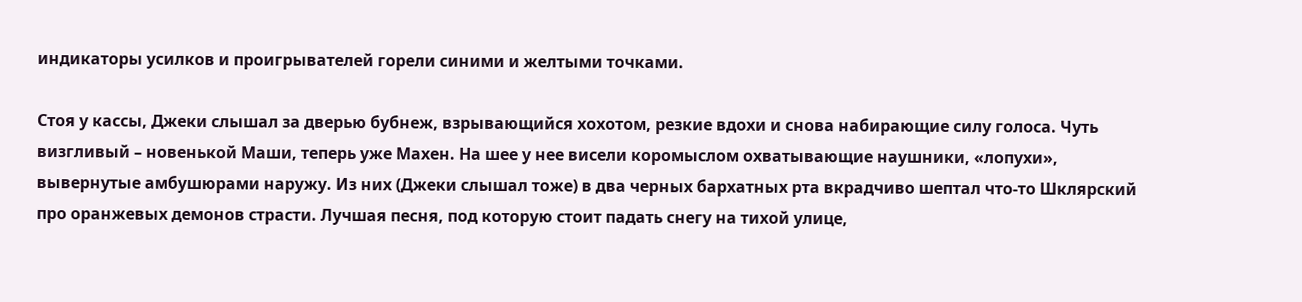индикаторы усилков и проигрывателей горели синими и желтыми точками.

Стоя у кассы, Джеки слышал за дверью бубнеж, взрывающийся хохотом, резкие вдохи и снова набирающие силу голоса. Чуть визгливый – новенькой Маши, теперь уже Махен. На шее у нее висели коромыслом охватывающие наушники, «лопухи», вывернутые амбушюрами наружу. Из них (Джеки слышал тоже) в два черных бархатных рта вкрадчиво шептал что-то Шклярский про оранжевых демонов страсти. Лучшая песня, под которую стоит падать снегу на тихой улице,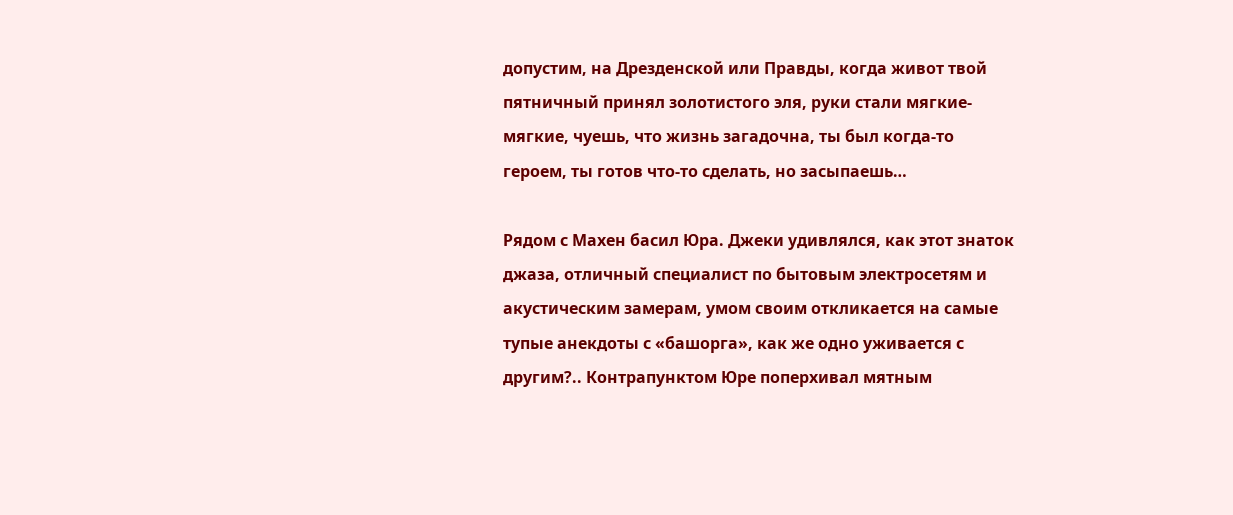допустим, на Дрезденской или Правды, когда живот твой пятничный принял золотистого эля, руки стали мягкие-мягкие, чуешь, что жизнь загадочна, ты был когда-то героем, ты готов что-то сделать, но засыпаешь…

Рядом с Махен басил Юра. Джеки удивлялся, как этот знаток джаза, отличный специалист по бытовым электросетям и акустическим замерам, умом своим откликается на самые тупые анекдоты с «башорга», как же одно уживается с другим?.. Контрапунктом Юре поперхивал мятным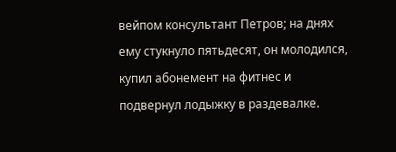вейпом консультант Петров; на днях ему стукнуло пятьдесят, он молодился, купил абонемент на фитнес и подвернул лодыжку в раздевалке.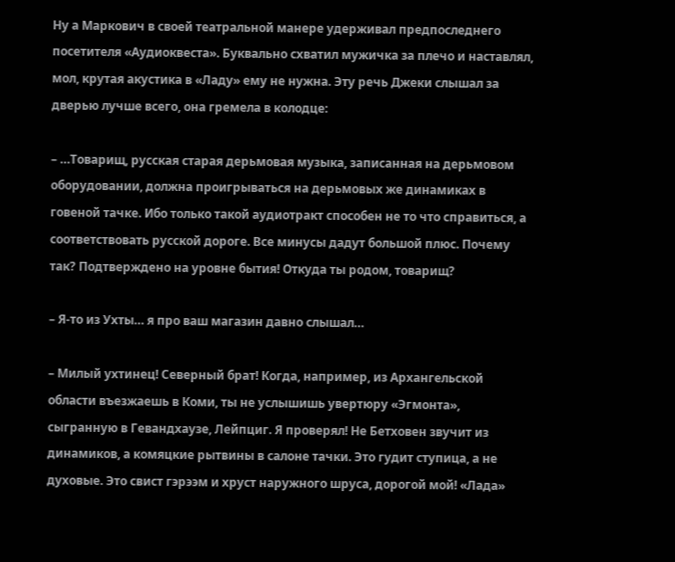Ну а Маркович в своей театральной манере удерживал предпоследнего посетителя «Аудиоквеста». Буквально схватил мужичка за плечо и наставлял, мол, крутая акустика в «Ладу» ему не нужна. Эту речь Джеки слышал за дверью лучше всего, она гремела в колодце:

– …Товарищ, русская старая дерьмовая музыка, записанная на дерьмовом оборудовании, должна проигрываться на дерьмовых же динамиках в говеной тачке. Ибо только такой аудиотракт способен не то что справиться, а соответствовать русской дороге. Все минусы дадут большой плюс. Почему так? Подтверждено на уровне бытия! Откуда ты родом, товарищ?

– Я-то из Ухты… я про ваш магазин давно слышал…

– Милый ухтинец! Северный брат! Когда, например, из Архангельской области въезжаешь в Коми, ты не услышишь увертюру «Эгмонта», сыгранную в Гевандхаузе, Лейпциг. Я проверял! Не Бетховен звучит из динамиков, а комяцкие рытвины в салоне тачки. Это гудит ступица, а не духовые. Это свист гэрээм и хруст наружного шруса, дорогой мой! «Лада»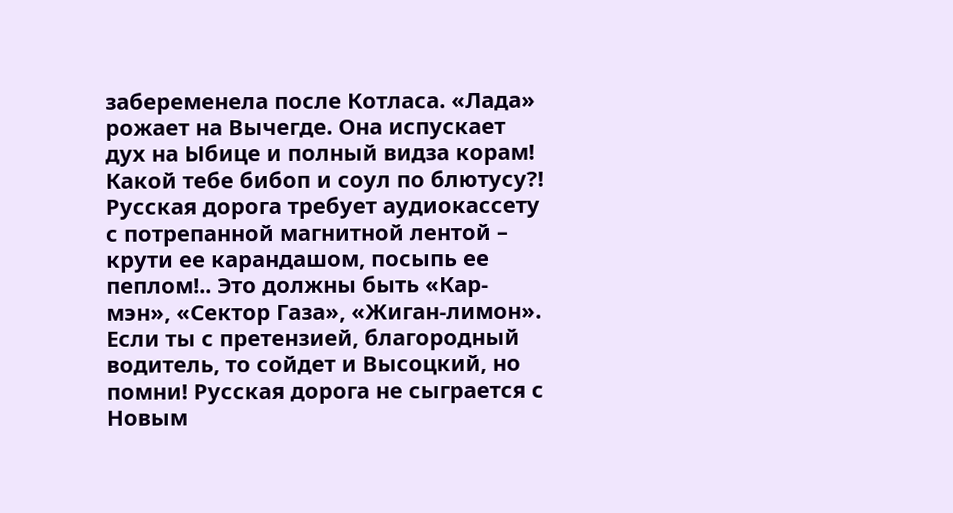забеременела после Котласа. «Лада» рожает на Вычегде. Она испускает дух на Ыбице и полный видза корам! Какой тебе бибоп и соул по блютусу?! Русская дорога требует аудиокассету с потрепанной магнитной лентой – крути ее карандашом, посыпь ее пеплом!.. Это должны быть «Кар-мэн», «Сектор Газа», «Жиган-лимон». Если ты с претензией, благородный водитель, то сойдет и Высоцкий, но помни! Русская дорога не сыграется с Новым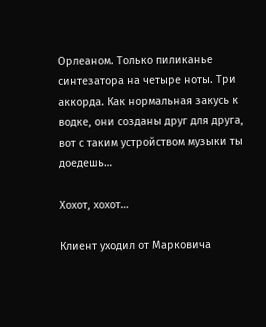Орлеаном. Только пиликанье синтезатора на четыре ноты. Три аккорда. Как нормальная закусь к водке, они созданы друг для друга, вот с таким устройством музыки ты доедешь…

Хохот, хохот…

Клиент уходил от Марковича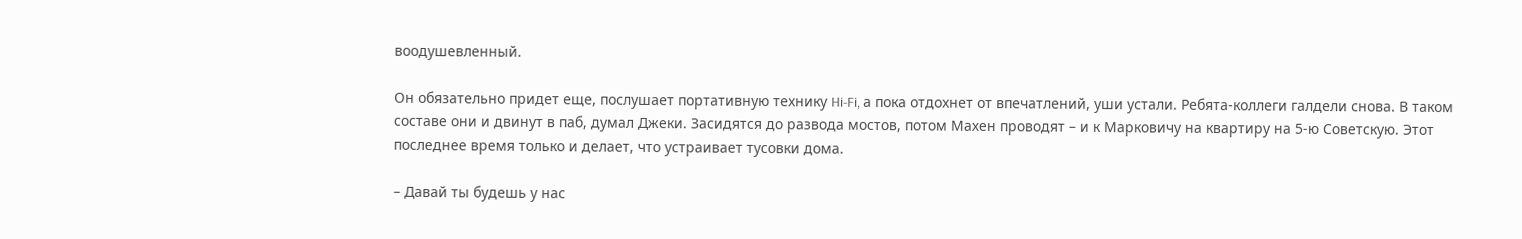воодушевленный.

Он обязательно придет еще, послушает портативную технику Hi-Fi, а пока отдохнет от впечатлений, уши устали. Ребята-коллеги галдели снова. В таком составе они и двинут в паб, думал Джеки. Засидятся до развода мостов, потом Махен проводят – и к Марковичу на квартиру на 5-ю Советскую. Этот последнее время только и делает, что устраивает тусовки дома.

– Давай ты будешь у нас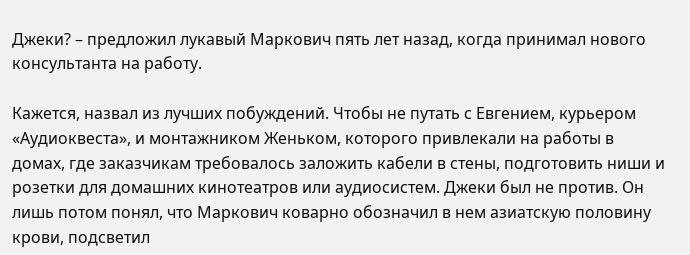Джеки? – предложил лукавый Маркович пять лет назад, когда принимал нового консультанта на работу.

Кажется, назвал из лучших побуждений. Чтобы не путать с Евгением, курьером «Аудиоквеста», и монтажником Женьком, которого привлекали на работы в домах, где заказчикам требовалось заложить кабели в стены, подготовить ниши и розетки для домашних кинотеатров или аудиосистем. Джеки был не против. Он лишь потом понял, что Маркович коварно обозначил в нем азиатскую половину крови, подсветил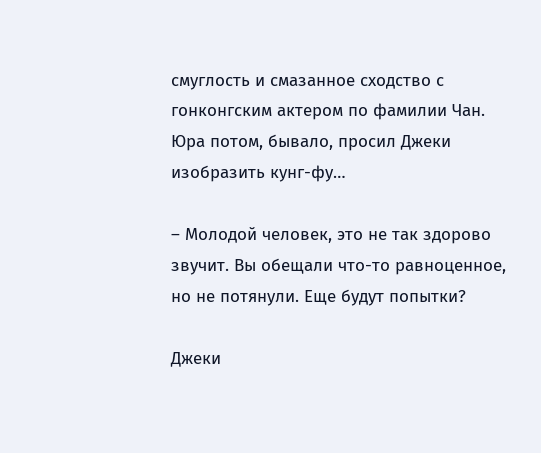смуглость и смазанное сходство с гонконгским актером по фамилии Чан. Юра потом, бывало, просил Джеки изобразить кунг-фу…

– Молодой человек, это не так здорово звучит. Вы обещали что-то равноценное, но не потянули. Еще будут попытки?

Джеки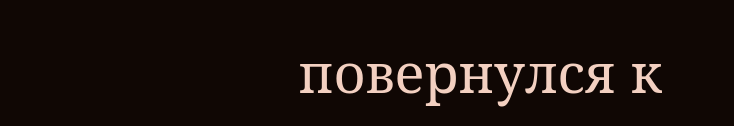повернулся к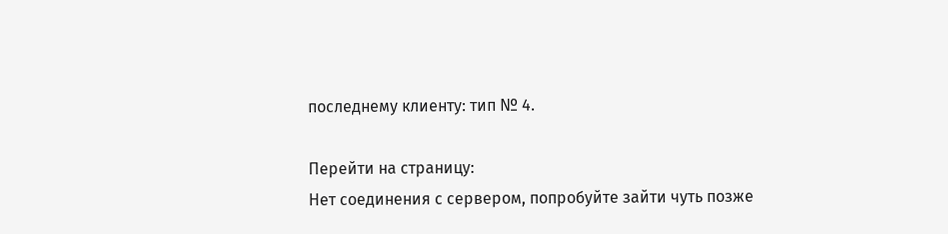последнему клиенту: тип № 4.

Перейти на страницу:
Нет соединения с сервером, попробуйте зайти чуть позже